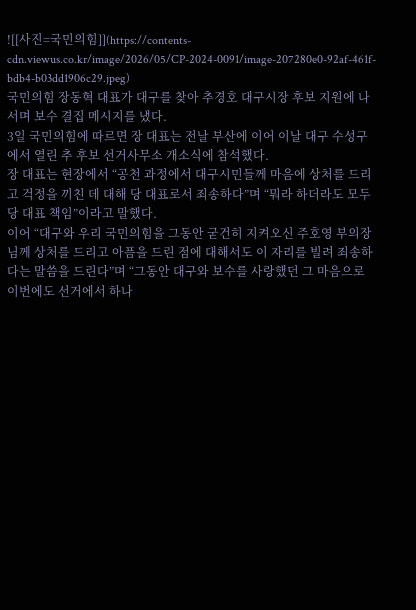![[사진=국민의힘]](https://contents-cdn.viewus.co.kr/image/2026/05/CP-2024-0091/image-207280e0-92af-461f-bdb4-b03dd1906c29.jpeg)
국민의힘 장동혁 대표가 대구를 찾아 추경호 대구시장 후보 지원에 나서며 보수 결집 메시지를 냈다.
3일 국민의힘에 따르면 장 대표는 전날 부산에 이어 이날 대구 수성구에서 열린 추 후보 선거사무소 개소식에 참석했다.
장 대표는 현장에서 “공천 과정에서 대구시민들께 마음에 상처를 드리고 걱정을 끼친 데 대해 당 대표로서 죄송하다”며 “뭐라 하더라도 모두 당 대표 책임”이라고 말했다.
이어 “대구와 우리 국민의힘을 그동안 굳건히 지켜오신 주호영 부의장님께 상처를 드리고 아픔을 드린 점에 대해서도 이 자리를 빌려 죄송하다는 말씀을 드린다”며 “그동안 대구와 보수를 사랑했던 그 마음으로 이번에도 선거에서 하나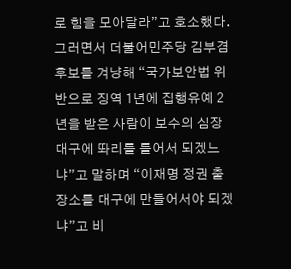로 힘을 모아달라”고 호소했다.
그러면서 더불어민주당 김부겸 후보를 겨냥해 “국가보안법 위반으로 징역 1년에 집행유예 2년을 받은 사람이 보수의 심장 대구에 똬리를 틀어서 되겠느냐”고 말하며 “이재명 정권 출장소를 대구에 만들어서야 되겠냐”고 비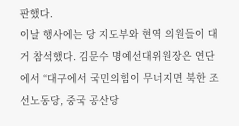판했다.
이날 행사에는 당 지도부와 현역 의원들이 대거 참석했다. 김문수 명예선대위원장은 연단에서 “대구에서 국민의힘이 무너지면 북한 조선노동당, 중국 공산당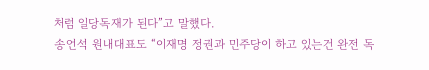처럼 일당독재가 된다”고 말했다.
송언석 원내대표도 “이재명 정권과 민주당이 하고 있는건 완전 독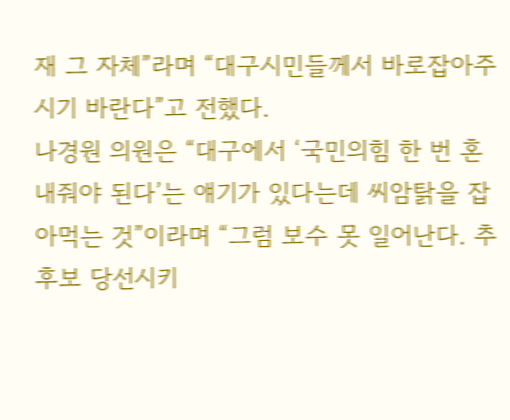재 그 자체”라며 “대구시민들께서 바로잡아주시기 바란다”고 전했다.
나경원 의원은 “대구에서 ‘국민의힘 한 번 혼내줘야 된다’는 얘기가 있다는데 씨암탉을 잡아먹는 것”이라며 “그럼 보수 못 일어난다. 추 후보 당선시키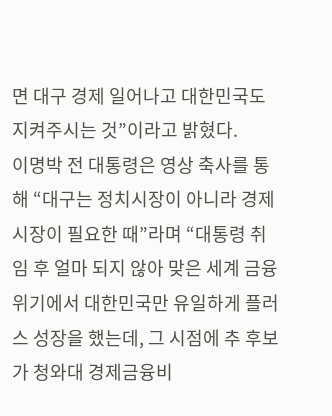면 대구 경제 일어나고 대한민국도 지켜주시는 것”이라고 밝혔다.
이명박 전 대통령은 영상 축사를 통해 “대구는 정치시장이 아니라 경제시장이 필요한 때”라며 “대통령 취임 후 얼마 되지 않아 맞은 세계 금융 위기에서 대한민국만 유일하게 플러스 성장을 했는데, 그 시점에 추 후보가 청와대 경제금융비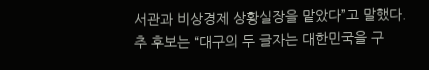서관과 비상경제 상황실장을 맡았다”고 말했다.
추 후보는 “대구의 두 글자는 대한민국을 구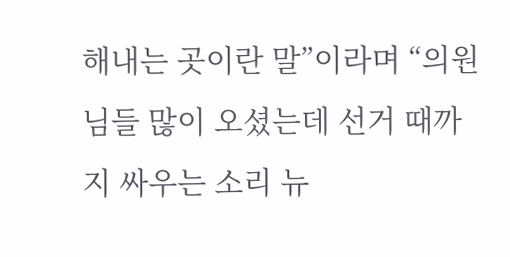해내는 곳이란 말”이라며 “의원님들 많이 오셨는데 선거 때까지 싸우는 소리 뉴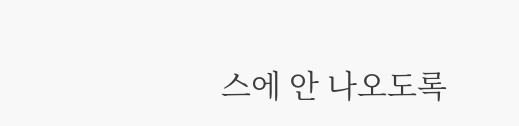스에 안 나오도록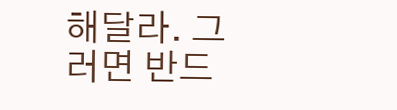해달라. 그러면 반드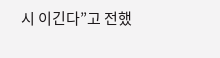시 이긴다”고 전했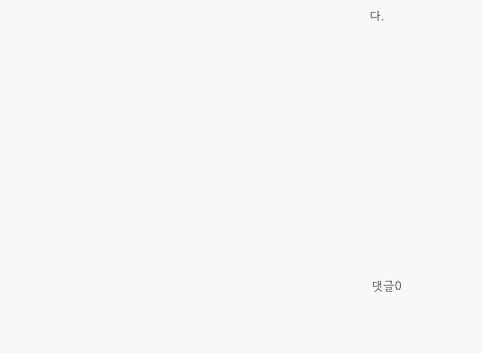다.










댓글0